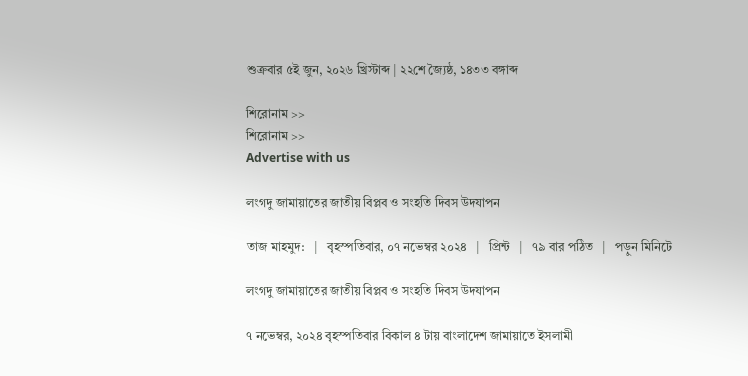শুক্রবার ৫ই জুন, ২০২৬ খ্রিস্টাব্দ | ২২শে জ্যৈষ্ঠ, ১৪৩৩ বঙ্গাব্দ

শিরোনাম >>
শিরোনাম >>
Advertise with us

লংগদু জামায়াতের জাতীয় বিপ্লব ও সংহতি দিবস উদযাপন

তাজ মাহমুদ:   |   বৃহস্পতিবার, ০৭ নভেম্বর ২০২৪   |   প্রিন্ট   |   ৭৯ বার পঠিত   |   পড়ুন মিনিটে

লংগদু জামায়াতের জাতীয় বিপ্লব ও সংহতি দিবস উদযাপন

৭ নভেম্বর, ২০২৪ বৃহস্পতিবার বিকাল ৪ টায় বাংলাদেশ জামায়াতে ইসলামী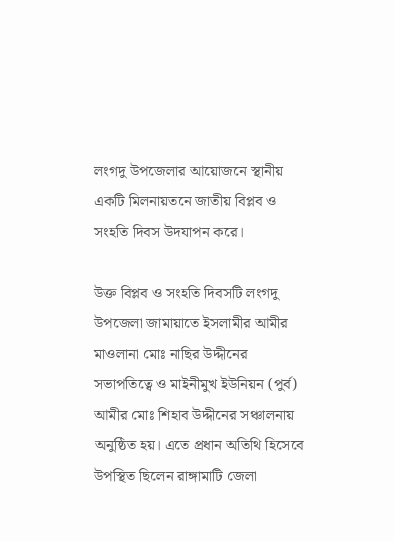লংগদু উপজেলার আয়োজনে স্থানীয় একটি মিলনায়তনে জাতীয় বিপ্লব ও সংহতি দিবস উদযাপন করে।

উক্ত বিপ্লব ও সংহতি দিবসটি লংগদু উপজেলা জামায়াতে ইসলামীর আমীর মাওলানা মোঃ নাছির উদ্দীনের সভাপতিত্বে ও মাইনীমুখ ইউনিয়ন (পুর্ব) আমীর মোঃ শিহাব উদ্দীনের সঞ্চালনায় অনুষ্ঠিত হয়। এতে প্রধান অতিথি হিসেবে উপস্থিত ছিলেন রাঙ্গামাটি জেলা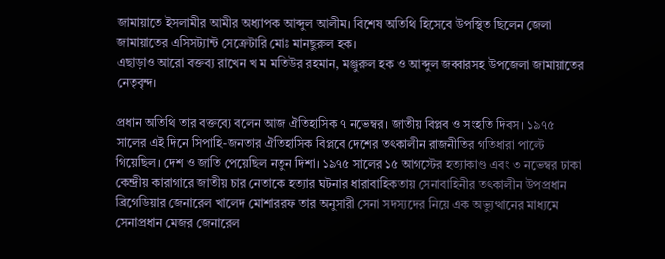জামায়াতে ইসলামীর আমীর অধ্যাপক আব্দুল আলীম। বিশেষ অতিথি হিসেবে উপস্থিত ছিলেন জেলা জামায়াতের এসিসট্যান্ট সেক্রেটারি মোঃ মানছুরুল হক।
এছাড়াও আরো বক্তব্য রাখেন খ ম মতিউর রহমান, মঞ্জুরুল হক ও আব্দুল জব্বারসহ উপজেলা জামায়াতের নেতৃবৃন্দ।

প্রধান অতিথি তার বক্তব্যে বলেন আজ ঐতিহাসিক ৭ নভেম্বর। জাতীয় বিপ্লব ও সংহতি দিবস। ১৯৭৫ সালের এই দিনে সিপাহি-জনতার ঐতিহাসিক বিপ্লবে দেশের তৎকালীন রাজনীতির গতিধারা পাল্টে গিয়েছিল। দেশ ও জাতি পেয়েছিল নতুন দিশা। ১৯৭৫ সালের ১৫ আগস্টের হত্যাকাণ্ড এবং ৩ নভেম্বর ঢাকা কেন্দ্রীয় কারাগারে জাতীয় চার নেতাকে হত্যার ঘটনার ধারাবাহিকতায় সেনাবাহিনীর তৎকালীন উপপ্রধান ব্রিগেডিয়ার জেনারেল খালেদ মোশাররফ তার অনুসারী সেনা সদস্যদের নিয়ে এক অভ্যুত্থানের মাধ্যমে সেনাপ্রধান মেজর জেনারেল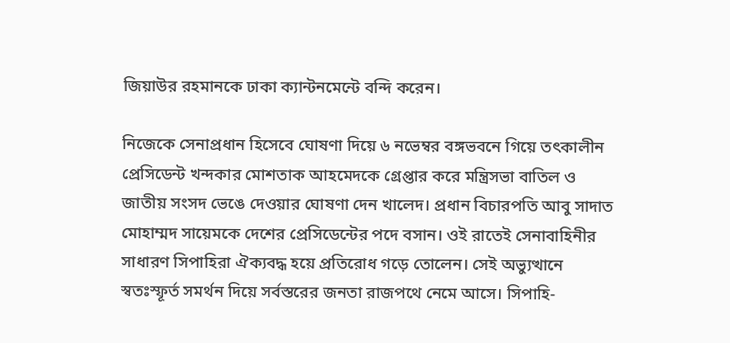জিয়াউর রহমানকে ঢাকা ক্যান্টনমেন্টে বন্দি করেন।

নিজেকে সেনাপ্রধান হিসেবে ঘোষণা দিয়ে ৬ নভেম্বর বঙ্গভবনে গিয়ে তৎকালীন প্রেসিডেন্ট খন্দকার মোশতাক আহমেদকে গ্রেপ্তার করে মন্ত্রিসভা বাতিল ও জাতীয় সংসদ ভেঙে দেওয়ার ঘোষণা দেন খালেদ। প্রধান বিচারপতি আবু সাদাত মোহাম্মদ সায়েমকে দেশের প্রেসিডেন্টের পদে বসান। ওই রাতেই সেনাবাহিনীর সাধারণ সিপাহিরা ঐক্যবদ্ধ হয়ে প্রতিরোধ গড়ে তোলেন। সেই অভ্যুত্থানে স্বতঃস্ফূর্ত সমর্থন দিয়ে সর্বস্তরের জনতা রাজপথে নেমে আসে। সিপাহি-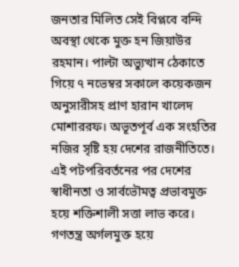জনতার মিলিত সেই বিপ্লবে বন্দি অবস্থা থেকে মুক্ত হন জিয়াউর রহমান। পাল্টা অভ্যুত্থান ঠেকাতে গিয়ে ৭ নভেম্বর সকালে কয়েকজন অনুসারীসহ প্রাণ হারান খালেদ মোশাররফ। অভূতপূর্ব এক সংহতির নজির সৃষ্টি হয় দেশের রাজনীতিতে। এই পটপরিবর্তনের পর দেশের স্বাধীনতা ও সার্বভৌমত্ব প্রভাবমুক্ত হয়ে শক্তিশালী সত্তা লাভ করে। গণতন্ত্র অর্গলমুক্ত হয়ে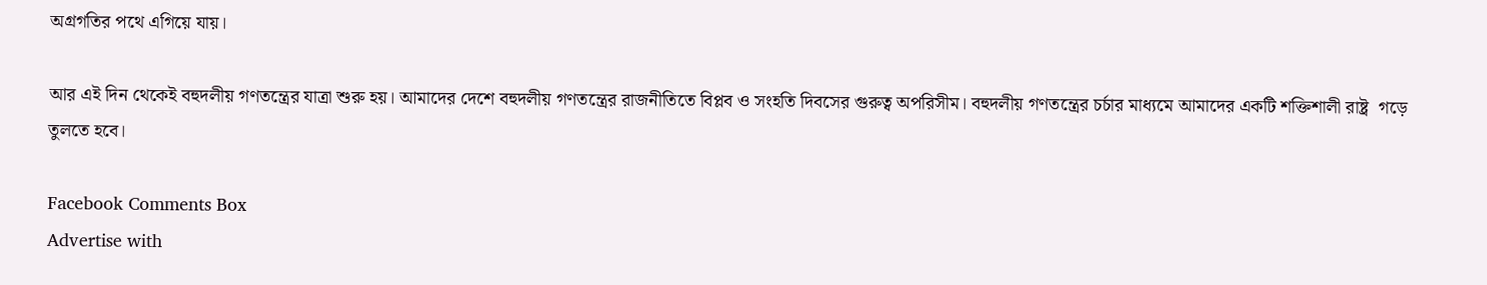অগ্রগতির পথে এগিয়ে যায়।

আর এই দিন থেকেই বহুদলীয় গণতন্ত্রের যাত্রা শুরু হয়। আমাদের দেশে বহুদলীয় গণতন্ত্রের রাজনীতিতে বিপ্লব ও সংহতি দিবসের গুরুত্ব অপরিসীম। বহুদলীয় গণতন্ত্রের চর্চার মাধ্যমে আমাদের একটি শক্তিশালী রাষ্ট্র  গড়ে তুলতে হবে।

Facebook Comments Box
Advertise with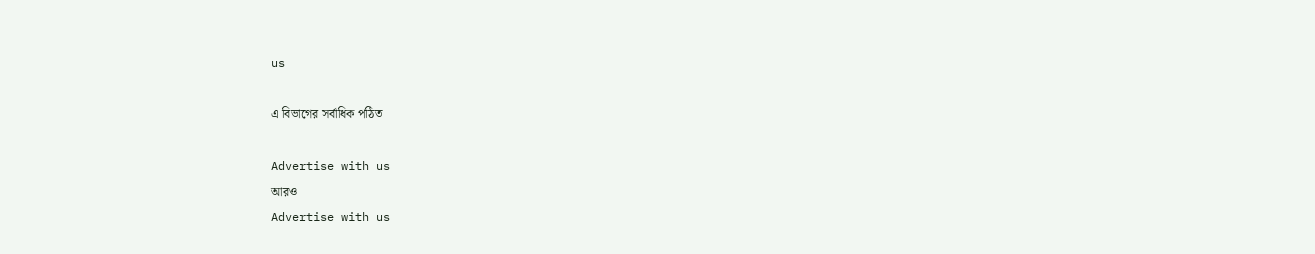us

এ বিভাগের সর্বাধিক পঠিত

Advertise with us
আরও
Advertise with us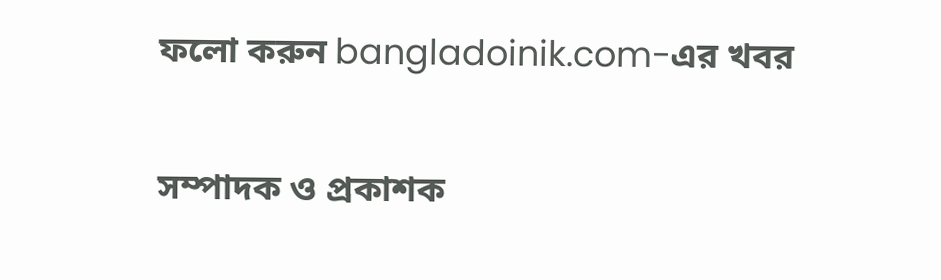ফলো করুন bangladoinik.com-এর খবর

সম্পাদক ও প্রকাশক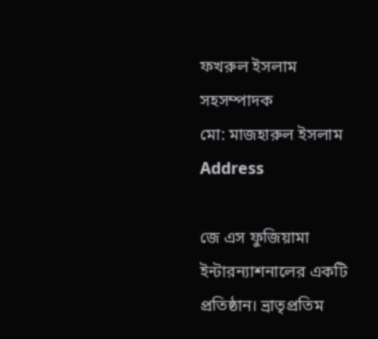ফখরুল ইসলাম
সহসম্পাদক
মো: মাজহারুল ইসলাম
Address

জে এস ফুজিয়ামা ইন্টারন্যাশনালের একটি প্রতিষ্ঠান। ভ্রাতৃপ্রতিম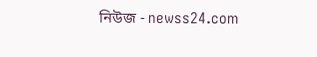নিউজ - newss24.com